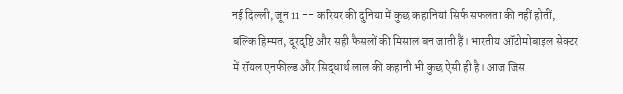नई दिल्ली, जून 11 -- करियर की दुनिया में कुछ कहानियां सिर्फ सफलता की नहीं होतीं, बल्कि हिम्मत, दूरदृष्टि और सही फैसलों की मिसाल बन जाती हैं। भारतीय ऑटोमोबाइल सेक्टर में रॉयल एनफील्ड और सिद्धार्थ लाल की कहानी भी कुछ ऐसी ही है। आज जिस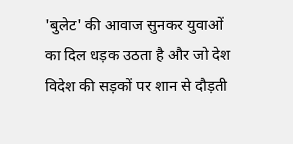'बुलेट' की आवाज सुनकर युवाओं का दिल धड़क उठता है और जो देश विदेश की सड़कों पर शान से दौड़ती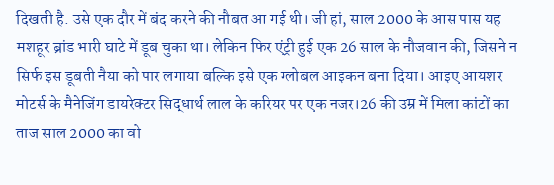दिखती है. उसे एक दौर में बंद करने की नौबत आ गई थी। जी हां, साल 2000 के आस पास यह मशहूर ब्रांड भारी घाटे में डूब चुका था। लेकिन फिर एंट्री हुई एक 26 साल के नौजवान की, जिसने न सिर्फ इस डूबती नैया को पार लगाया बल्कि इसे एक ग्लोबल आइकन बना दिया। आइए आयशर मोटर्स के मैनेजिंग डायरेक्टर सिद्धार्थ लाल के करियर पर एक नजर।26 की उम्र में मिला कांटों का ताज साल 2000 का वो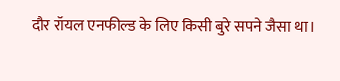दौर रॉयल एनफील्ड के लिए किसी बुरे सपने जैसा था।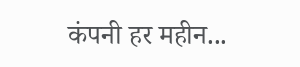कंपनी हर महीन...